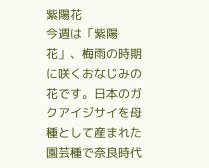紫陽花
今週は「紫陽花」、梅雨の時期に咲くおなじみの花です。日本のガクアイジサイを母種として産まれた園芸種で奈良時代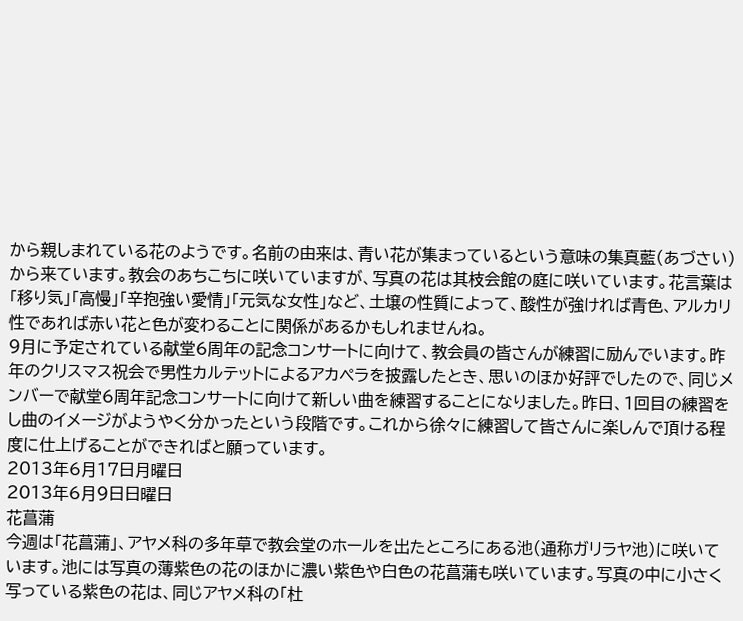から親しまれている花のようです。名前の由来は、青い花が集まっているという意味の集真藍(あづさい)から来ています。教会のあちこちに咲いていますが、写真の花は其枝会館の庭に咲いています。花言葉は「移り気」「高慢」「辛抱強い愛情」「元気な女性」など、土壌の性質によって、酸性が強ければ青色、アルカリ性であれば赤い花と色が変わることに関係があるかもしれませんね。
9月に予定されている献堂6周年の記念コンサートに向けて、教会員の皆さんが練習に励んでいます。昨年のクリスマス祝会で男性カルテットによるアカペラを披露したとき、思いのほか好評でしたので、同じメンバーで献堂6周年記念コンサートに向けて新しい曲を練習することになりました。昨日、1回目の練習をし曲のイメージがようやく分かったという段階です。これから徐々に練習して皆さんに楽しんで頂ける程度に仕上げることができればと願っています。
2013年6月17日月曜日
2013年6月9日日曜日
花菖蒲
今週は「花菖蒲」、アヤメ科の多年草で教会堂のホールを出たところにある池(通称ガリラヤ池)に咲いています。池には写真の薄紫色の花のほかに濃い紫色や白色の花菖蒲も咲いています。写真の中に小さく写っている紫色の花は、同じアヤメ科の「杜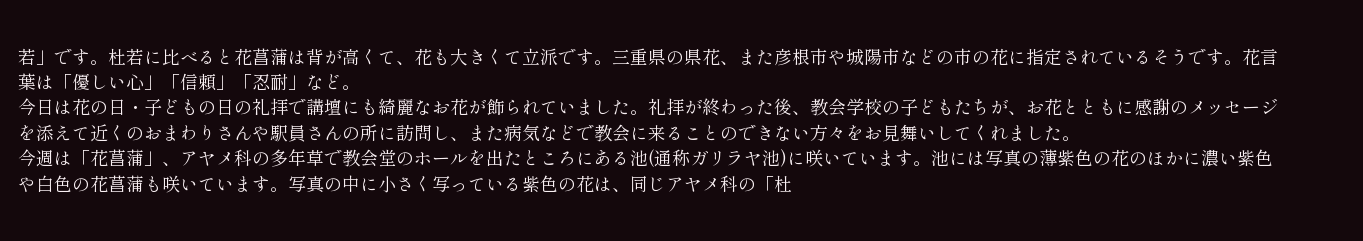若」です。杜若に比べると花菖蒲は背が高くて、花も大きくて立派です。三重県の県花、また彦根市や城陽市などの市の花に指定されているそうです。花言葉は「優しい心」「信頼」「忍耐」など。
今日は花の日・子どもの日の礼拝で講壇にも綺麗なお花が飾られていました。礼拝が終わった後、教会学校の子どもたちが、お花とともに感謝のメッセージを添えて近くのおまわりさんや駅員さんの所に訪問し、また病気などで教会に来ることのできない方々をお見舞いしてくれました。
今週は「花菖蒲」、アヤメ科の多年草で教会堂のホールを出たところにある池(通称ガリラヤ池)に咲いています。池には写真の薄紫色の花のほかに濃い紫色や白色の花菖蒲も咲いています。写真の中に小さく写っている紫色の花は、同じアヤメ科の「杜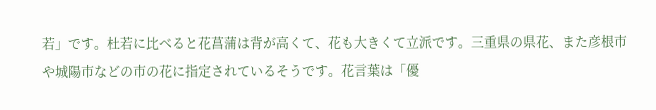若」です。杜若に比べると花菖蒲は背が高くて、花も大きくて立派です。三重県の県花、また彦根市や城陽市などの市の花に指定されているそうです。花言葉は「優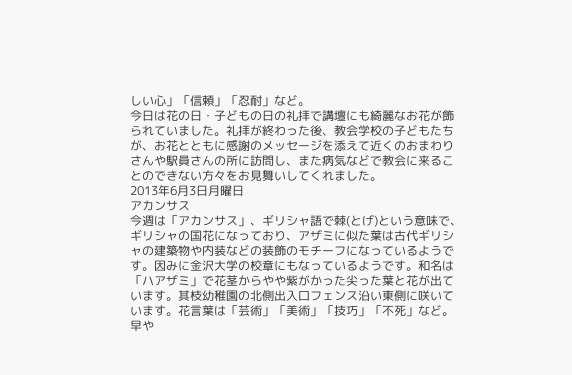しい心」「信頼」「忍耐」など。
今日は花の日・子どもの日の礼拝で講壇にも綺麗なお花が飾られていました。礼拝が終わった後、教会学校の子どもたちが、お花とともに感謝のメッセージを添えて近くのおまわりさんや駅員さんの所に訪問し、また病気などで教会に来ることのできない方々をお見舞いしてくれました。
2013年6月3日月曜日
アカンサス
今週は「アカンサス」、ギリシャ語で棘(とげ)という意味で、ギリシャの国花になっており、アザミに似た葉は古代ギリシャの建築物や内装などの装飾のモチーフになっているようです。因みに金沢大学の校章にもなっているようです。和名は「ハアザミ」で花茎からやや紫がかった尖った葉と花が出ています。其枝幼稚園の北側出入口フェンス沿い東側に咲いています。花言葉は「芸術」「美術」「技巧」「不死」など。
早や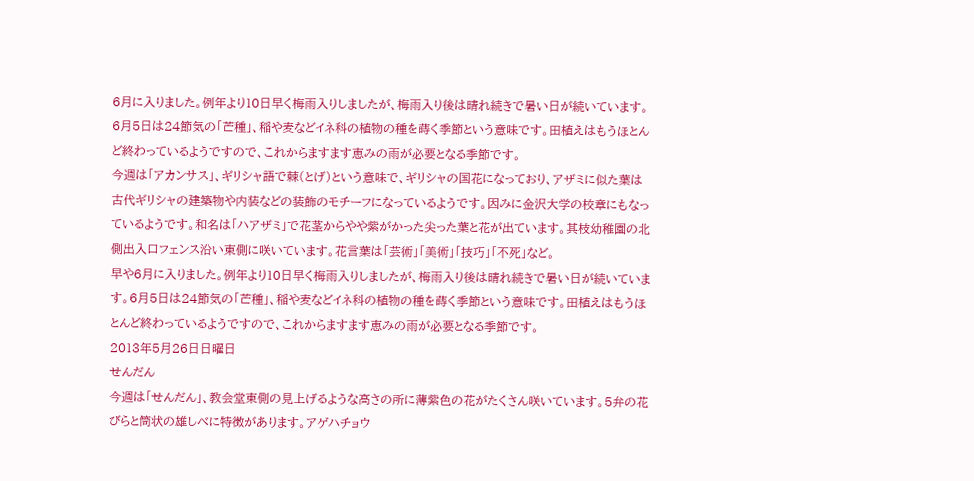6月に入りました。例年より10日早く梅雨入りしましたが、梅雨入り後は晴れ続きで暑い日が続いています。6月5日は24節気の「芒種」、稲や麦などイネ科の植物の種を蒔く季節という意味です。田植えはもうほとんど終わっているようですので、これからますます恵みの雨が必要となる季節です。
今週は「アカンサス」、ギリシャ語で棘(とげ)という意味で、ギリシャの国花になっており、アザミに似た葉は古代ギリシャの建築物や内装などの装飾のモチーフになっているようです。因みに金沢大学の校章にもなっているようです。和名は「ハアザミ」で花茎からやや紫がかった尖った葉と花が出ています。其枝幼稚園の北側出入口フェンス沿い東側に咲いています。花言葉は「芸術」「美術」「技巧」「不死」など。
早や6月に入りました。例年より10日早く梅雨入りしましたが、梅雨入り後は晴れ続きで暑い日が続いています。6月5日は24節気の「芒種」、稲や麦などイネ科の植物の種を蒔く季節という意味です。田植えはもうほとんど終わっているようですので、これからますます恵みの雨が必要となる季節です。
2013年5月26日日曜日
せんだん
今週は「せんだん」、教会堂東側の見上げるような高さの所に薄紫色の花がたくさん咲いています。5弁の花びらと筒状の雄しべに特徴があります。アゲハチョウ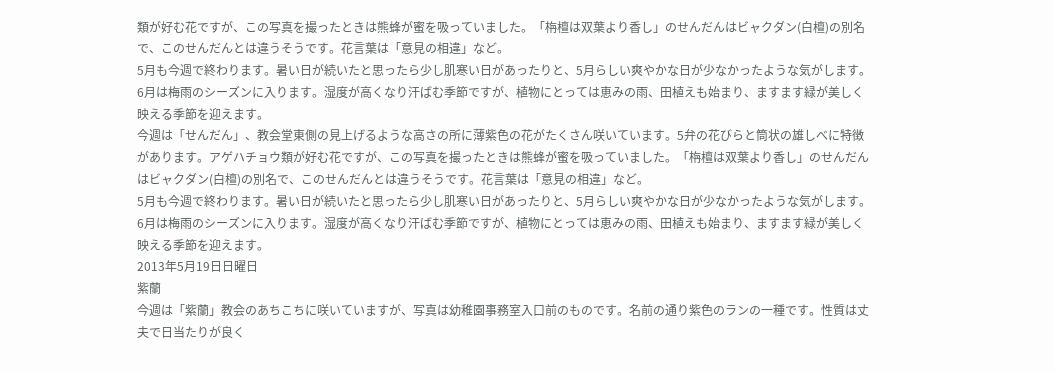類が好む花ですが、この写真を撮ったときは熊蜂が蜜を吸っていました。「栴檀は双葉より香し」のせんだんはビャクダン(白檀)の別名で、このせんだんとは違うそうです。花言葉は「意見の相違」など。
5月も今週で終わります。暑い日が続いたと思ったら少し肌寒い日があったりと、5月らしい爽やかな日が少なかったような気がします。 6月は梅雨のシーズンに入ります。湿度が高くなり汗ばむ季節ですが、植物にとっては恵みの雨、田植えも始まり、ますます緑が美しく映える季節を迎えます。
今週は「せんだん」、教会堂東側の見上げるような高さの所に薄紫色の花がたくさん咲いています。5弁の花びらと筒状の雄しべに特徴があります。アゲハチョウ類が好む花ですが、この写真を撮ったときは熊蜂が蜜を吸っていました。「栴檀は双葉より香し」のせんだんはビャクダン(白檀)の別名で、このせんだんとは違うそうです。花言葉は「意見の相違」など。
5月も今週で終わります。暑い日が続いたと思ったら少し肌寒い日があったりと、5月らしい爽やかな日が少なかったような気がします。 6月は梅雨のシーズンに入ります。湿度が高くなり汗ばむ季節ですが、植物にとっては恵みの雨、田植えも始まり、ますます緑が美しく映える季節を迎えます。
2013年5月19日日曜日
紫蘭
今週は「紫蘭」教会のあちこちに咲いていますが、写真は幼稚園事務室入口前のものです。名前の通り紫色のランの一種です。性質は丈夫で日当たりが良く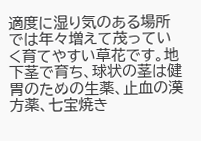適度に湿り気のある場所では年々増えて茂っていく育てやすい草花です。地下茎で育ち、球状の茎は健胃のための生薬、止血の漢方薬、七宝焼き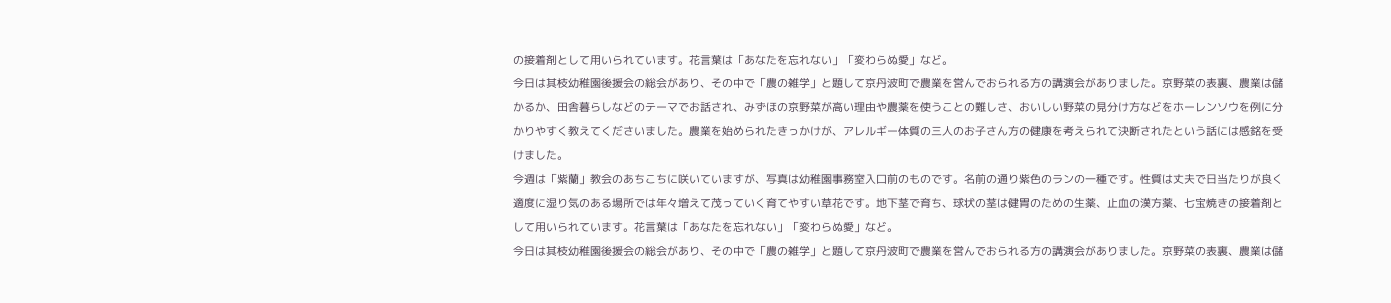の接着剤として用いられています。花言葉は「あなたを忘れない」「変わらぬ愛」など。
今日は其枝幼稚園後援会の総会があり、その中で「農の雑学」と題して京丹波町で農業を営んでおられる方の講演会がありました。京野菜の表裏、農業は儲かるか、田舎暮らしなどのテーマでお話され、みずほの京野菜が高い理由や農薬を使うことの難しさ、おいしい野菜の見分け方などをホーレンソウを例に分かりやすく教えてくださいました。農業を始められたきっかけが、アレルギー体質の三人のお子さん方の健康を考えられて決断されたという話には感銘を受けました。
今週は「紫蘭」教会のあちこちに咲いていますが、写真は幼稚園事務室入口前のものです。名前の通り紫色のランの一種です。性質は丈夫で日当たりが良く適度に湿り気のある場所では年々増えて茂っていく育てやすい草花です。地下茎で育ち、球状の茎は健胃のための生薬、止血の漢方薬、七宝焼きの接着剤として用いられています。花言葉は「あなたを忘れない」「変わらぬ愛」など。
今日は其枝幼稚園後援会の総会があり、その中で「農の雑学」と題して京丹波町で農業を営んでおられる方の講演会がありました。京野菜の表裏、農業は儲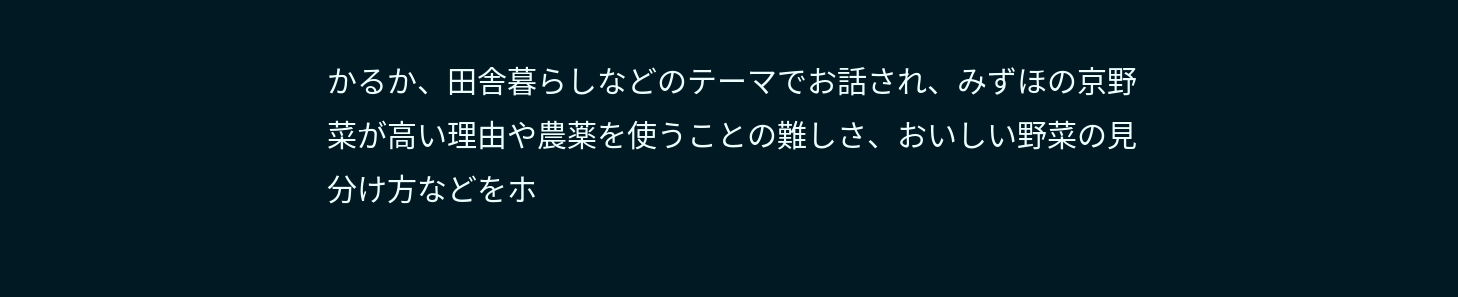かるか、田舎暮らしなどのテーマでお話され、みずほの京野菜が高い理由や農薬を使うことの難しさ、おいしい野菜の見分け方などをホ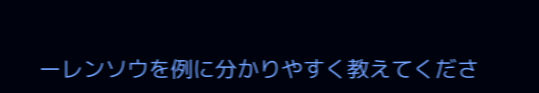ーレンソウを例に分かりやすく教えてくださ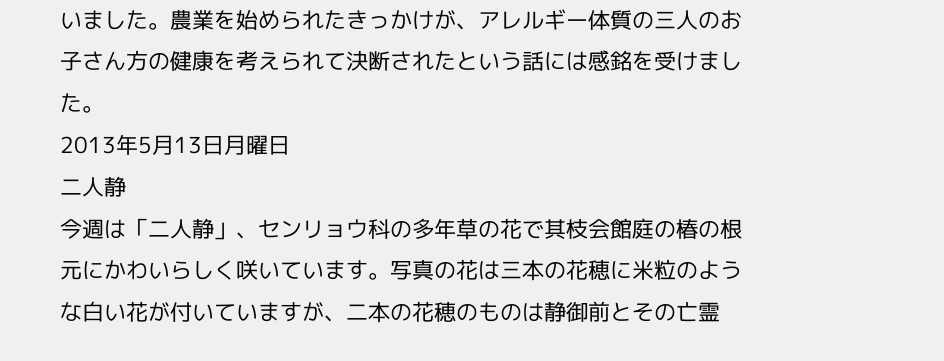いました。農業を始められたきっかけが、アレルギー体質の三人のお子さん方の健康を考えられて決断されたという話には感銘を受けました。
2013年5月13日月曜日
二人静
今週は「二人静」、センリョウ科の多年草の花で其枝会館庭の椿の根元にかわいらしく咲いています。写真の花は三本の花穂に米粒のような白い花が付いていますが、二本の花穂のものは静御前とその亡霊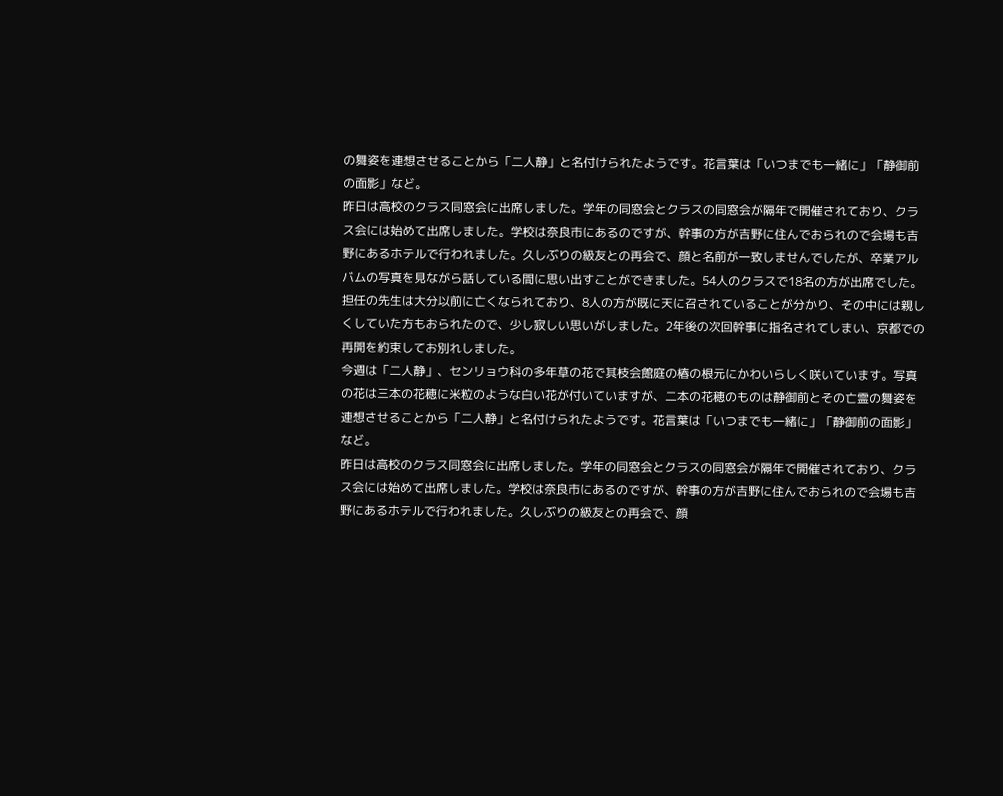の舞姿を連想させることから「二人静」と名付けられたようです。花言葉は「いつまでも一緒に」「静御前の面影」など。
昨日は高校のクラス同窓会に出席しました。学年の同窓会とクラスの同窓会が隔年で開催されており、クラス会には始めて出席しました。学校は奈良市にあるのですが、幹事の方が吉野に住んでおられので会場も吉野にあるホテルで行われました。久しぶりの級友との再会で、顔と名前が一致しませんでしたが、卒業アルバムの写真を見ながら話している間に思い出すことができました。54人のクラスで18名の方が出席でした。担任の先生は大分以前に亡くなられており、8人の方が既に天に召されていることが分かり、その中には親しくしていた方もおられたので、少し寂しい思いがしました。2年後の次回幹事に指名されてしまい、京都での再開を約束してお別れしました。
今週は「二人静」、センリョウ科の多年草の花で其枝会館庭の椿の根元にかわいらしく咲いています。写真の花は三本の花穂に米粒のような白い花が付いていますが、二本の花穂のものは静御前とその亡霊の舞姿を連想させることから「二人静」と名付けられたようです。花言葉は「いつまでも一緒に」「静御前の面影」など。
昨日は高校のクラス同窓会に出席しました。学年の同窓会とクラスの同窓会が隔年で開催されており、クラス会には始めて出席しました。学校は奈良市にあるのですが、幹事の方が吉野に住んでおられので会場も吉野にあるホテルで行われました。久しぶりの級友との再会で、顔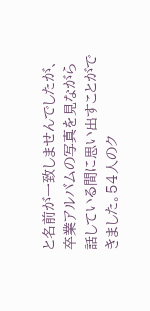と名前が一致しませんでしたが、卒業アルバムの写真を見ながら話している間に思い出すことができました。54人のク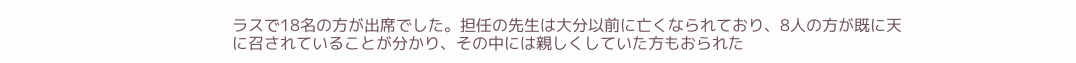ラスで18名の方が出席でした。担任の先生は大分以前に亡くなられており、8人の方が既に天に召されていることが分かり、その中には親しくしていた方もおられた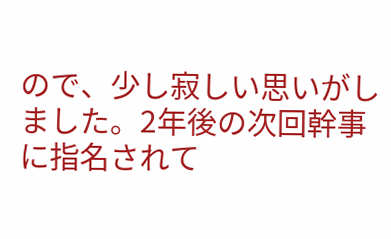ので、少し寂しい思いがしました。2年後の次回幹事に指名されて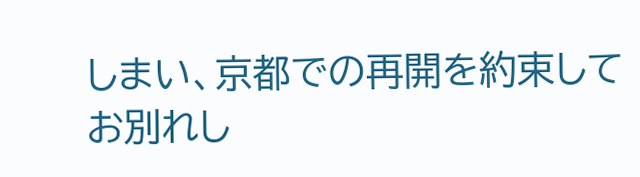しまい、京都での再開を約束してお別れし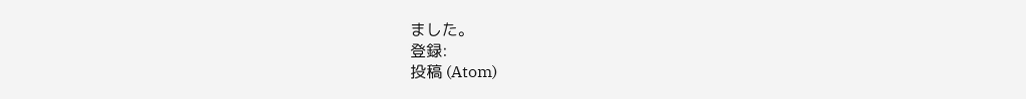ました。
登録:
投稿 (Atom)